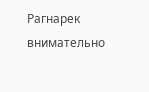Рагнарек внимательно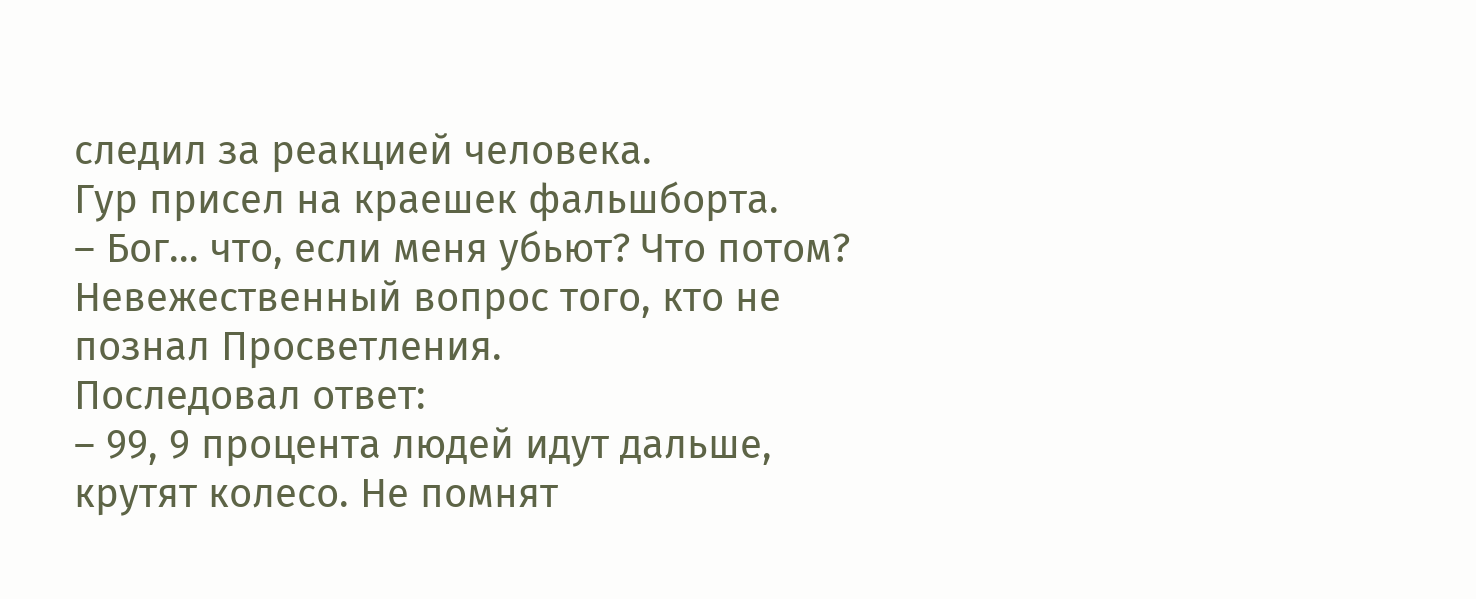следил за реакцией человека.
Гур присел на краешек фальшборта.
– Бог… что, если меня убьют? Что потом?
Невежественный вопрос того, кто не познал Просветления.
Последовал ответ:
– 99, 9 процента людей идут дальше, крутят колесо. Не помнят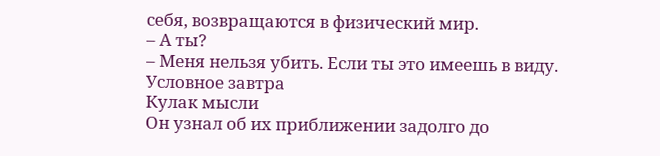себя, возвращаются в физический мир.
– А ты?
– Меня нельзя убить. Если ты это имеешь в виду.
Условное завтра
Кулак мысли
Он узнал об их приближении задолго до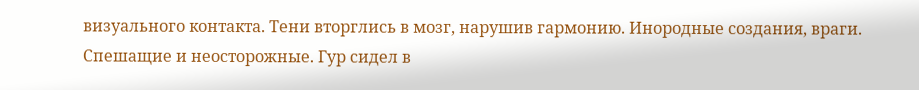визуального контакта. Тени вторглись в мозг, нарушив гармонию. Инородные создания, враги. Спешащие и неосторожные. Гур сидел в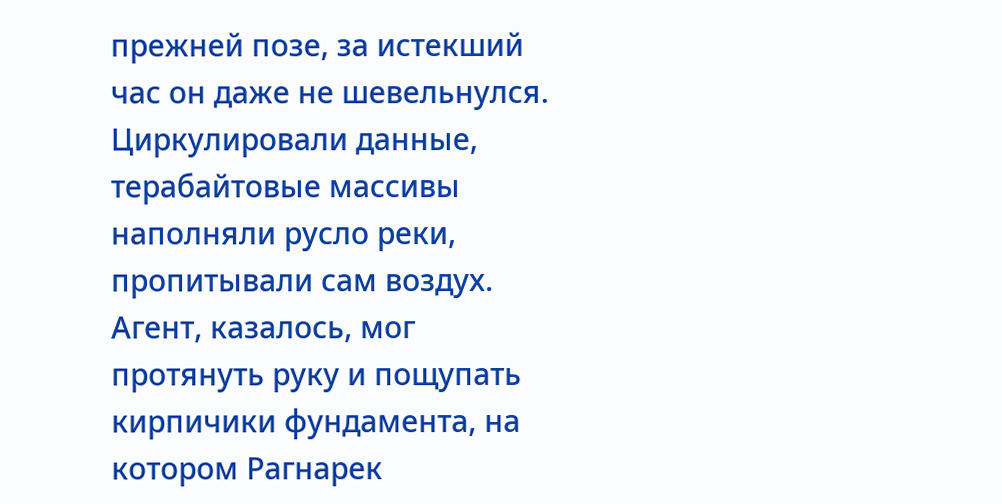прежней позе, за истекший час он даже не шевельнулся. Циркулировали данные, терабайтовые массивы наполняли русло реки, пропитывали сам воздух. Агент, казалось, мог протянуть руку и пощупать кирпичики фундамента, на котором Рагнарек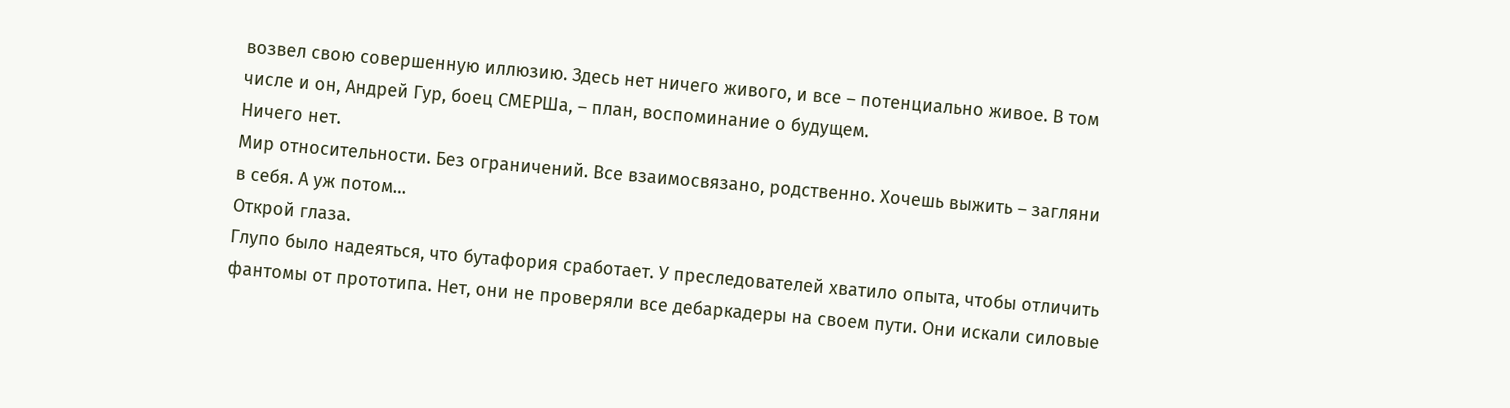возвел свою совершенную иллюзию. Здесь нет ничего живого, и все – потенциально живое. В том числе и он, Андрей Гур, боец СМЕРШа, – план, воспоминание о будущем.
Ничего нет.
Мир относительности. Без ограничений. Все взаимосвязано, родственно. Хочешь выжить – загляни в себя. А уж потом…
Открой глаза.
Глупо было надеяться, что бутафория сработает. У преследователей хватило опыта, чтобы отличить фантомы от прототипа. Нет, они не проверяли все дебаркадеры на своем пути. Они искали силовые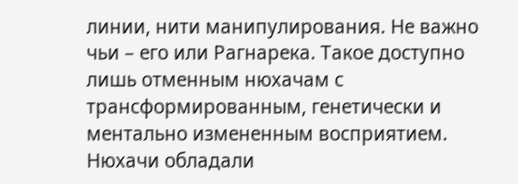линии, нити манипулирования. Не важно чьи – его или Рагнарека. Такое доступно лишь отменным нюхачам с трансформированным, генетически и ментально измененным восприятием.
Нюхачи обладали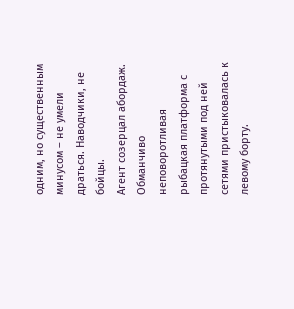одним, но существенным минусом – не умели драться. Наводчики, не бойцы.
Агент созерцал абордаж.
Обманчиво неповоротливая рыбацкая платформа с протянутыми под ней сетями пристыковалась к левому борту.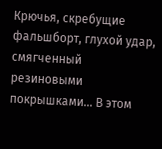Крючья, скребущие фальшборт, глухой удар, смягченный резиновыми покрышками… В этом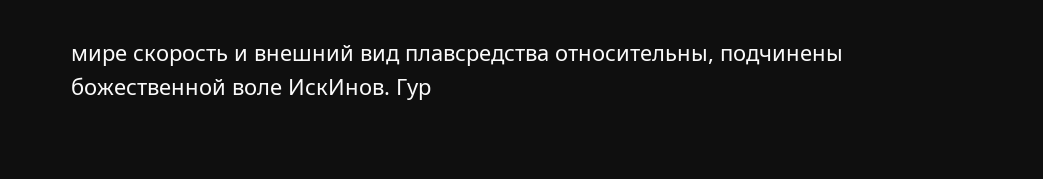мире скорость и внешний вид плавсредства относительны, подчинены божественной воле ИскИнов. Гур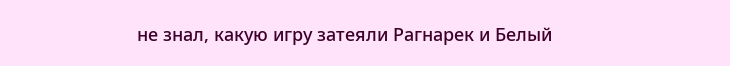не знал, какую игру затеяли Рагнарек и Белый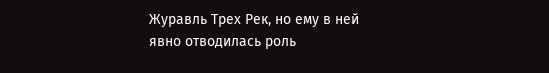Журавль Трех Рек, но ему в ней явно отводилась роль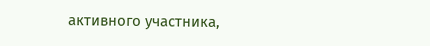активного участника,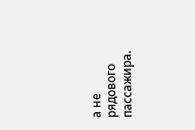а не рядового пассажира.